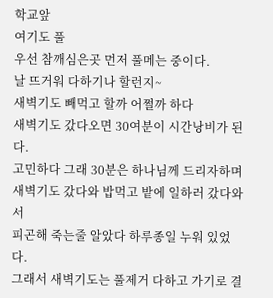학교앞
여기도 풀
우선 참깨심은곳 먼저 풀메는 중이다.
날 뜨거워 다하기나 할런지~
새벽기도 빼먹고 할까 어쩔까 하다
새벽기도 갔다오면 30여분이 시간낭비가 된다.
고민하다 그래 30분은 하나님께 드리자하며
새벽기도 갔다와 밥먹고 밭에 일하러 갔다와서
피곤해 죽는줄 알았다 하루종일 누워 있었다.
그래서 새벽기도는 풀제거 다하고 가기로 결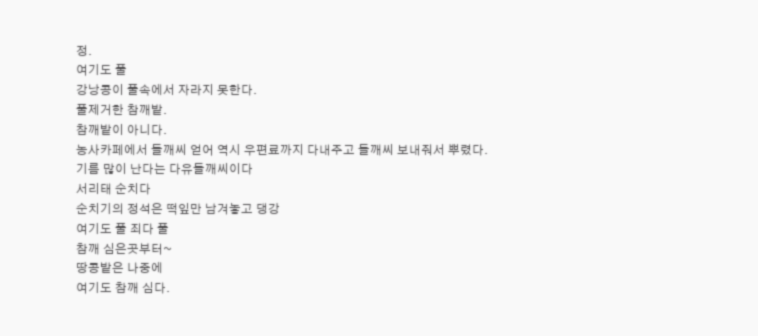정.
여기도 풀
강낭콩이 풀속에서 자라지 못한다.
풀제거한 참깨밭.
참깨밭이 아니다.
농사카페에서 들깨씨 얻어 역시 우편료까지 다내주고 들깨씨 보내줘서 뿌렸다.
기름 많이 난다는 다유들깨씨이다
서리태 순치다
순치기의 정석은 떡잎만 남겨놓고 댕강
여기도 풀 죄다 풀
참깨 심은곳부터~
땅콩밭은 나중에
여기도 참깨 심다.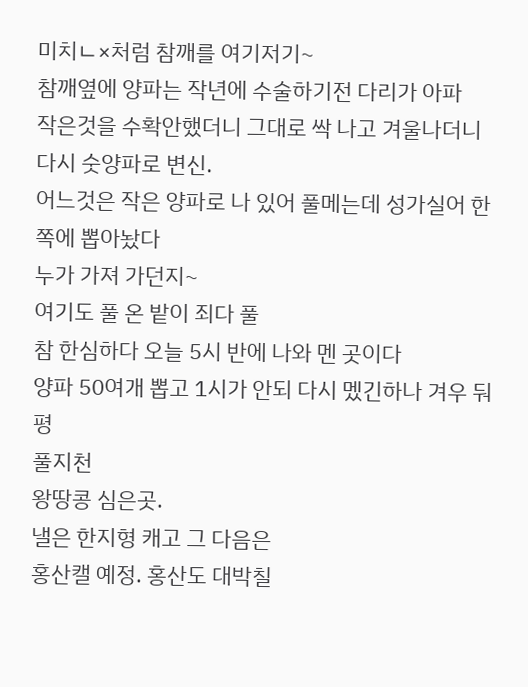미치ㄴ×처럼 참깨를 여기저기~
참깨옆에 양파는 작년에 수술하기전 다리가 아파
작은것을 수확안했더니 그대로 싹 나고 겨울나더니
다시 숫양파로 변신.
어느것은 작은 양파로 나 있어 풀메는데 성가실어 한쪽에 뽑아놨다
누가 가져 가던지~
여기도 풀 온 밭이 죄다 풀
참 한심하다 오늘 5시 반에 나와 멘 곳이다
양파 50여개 뽑고 1시가 안되 다시 멨긴하나 겨우 둬평
풀지천
왕땅콩 심은곳.
낼은 한지형 캐고 그 다음은
홍산캘 예정. 홍산도 대박칠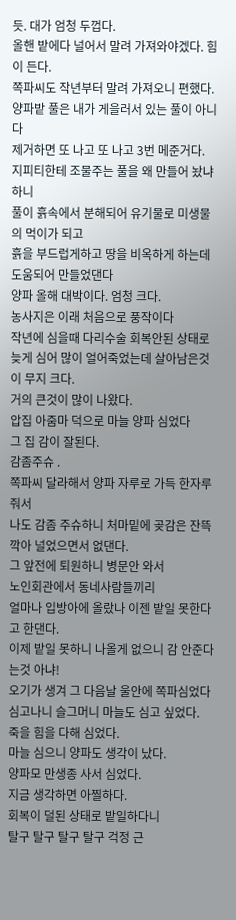듯. 대가 엄청 두껍다.
올핸 밭에다 널어서 말려 가져와야겠다. 힘이 든다.
쪽파씨도 작년부터 말려 가져오니 편했다.
양파밭 풀은 내가 게을러서 있는 풀이 아니다
제거하면 또 나고 또 나고 3번 메준거다.
지피티한테 조물주는 풀을 왜 만들어 놨냐하니
풀이 흙속에서 분해되어 유기물로 미생물의 먹이가 되고
흙을 부드럽게하고 땅을 비옥하게 하는데 도움되어 만들었댄다
양파 올해 대박이다. 엄청 크다.
농사지은 이래 처음으로 풍작이다
작년에 심을때 다리수술 회복안된 상태로
늦게 심어 많이 얼어죽었는데 살아남은것이 무지 크다.
거의 큰것이 많이 나왔다.
압집 아줌마 덕으로 마늘 양파 심었다
그 집 감이 잘된다.
감좀주슈 .
쪽파씨 달라해서 양파 자루로 가득 한자루 줘서
나도 감좀 주슈하니 처마밑에 곶감은 잔뜩 깍아 널었으면서 없댄다.
그 앞전에 퇴원하니 병문안 와서
노인회관에서 동네사람들끼리
얼마나 입방아에 올랐나 이젠 밭일 못한다고 한댄다.
이제 밭일 못하니 나올게 없으니 감 안준다는것 아냐!
오기가 생겨 그 다음날 울안에 쪽파심었다
심고나니 슬그머니 마늘도 심고 싶었다.
죽을 힘을 다해 심었다.
마늘 심으니 양파도 생각이 났다.
양파모 만생종 사서 심었다.
지금 생각하면 아찔하다.
회복이 덜된 상태로 밭일하다니
탈구 탈구 탈구 탈구 걱정 근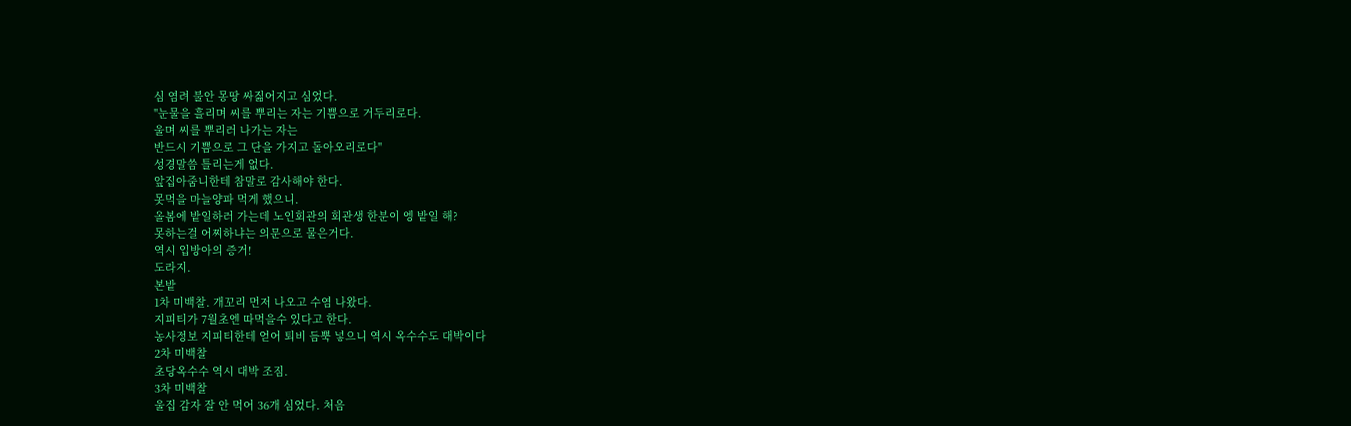심 염려 불안 몽땅 싸짊어지고 심었다.
"눈물을 흘리며 씨를 뿌리는 자는 기쁨으로 거두리로다.
울며 씨를 뿌리러 나가는 자는
반드시 기쁨으로 그 단을 가지고 돌아오리로다"
성경말씀 틀리는게 없다.
앞집아줌니한테 참말로 감사해야 한다.
못먹을 마늘양파 먹게 했으니.
올봄에 밭일하러 가는데 노인회관의 회관생 한분이 엥 밭일 해?
못하는걸 어찌하냐는 의문으로 물은거다.
역시 입방아의 증거!
도라지.
본밭
1차 미백찰. 개꼬리 먼저 나오고 수염 나왔다.
지피티가 7월초엔 따먹을수 있다고 한다.
농사정보 지피티한테 얻어 퇴비 듬뿍 넣으니 역시 옥수수도 대박이다
2차 미백찰
초당옥수수 역시 대박 조짐.
3차 미백찰
울집 감자 잘 안 먹어 36개 심었다. 처음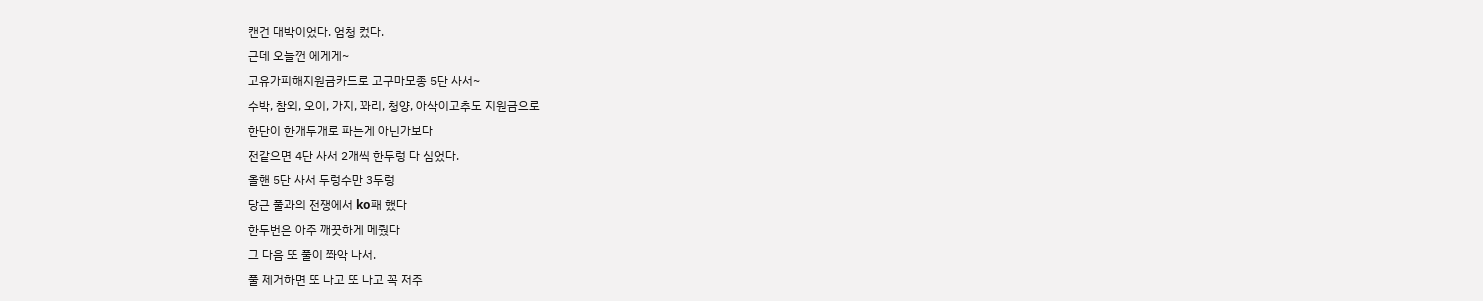캔건 대박이었다. 엄청 컸다.
근데 오늘껀 에게게~
고유가피해지원금카드로 고구마모종 5단 사서~
수박, 참외, 오이, 가지, 꽈리, 청양, 아삭이고추도 지원금으로
한단이 한개두개로 파는게 아닌가보다
전같으면 4단 사서 2개씩 한두렁 다 심었다.
올핸 5단 사서 두렁수만 3두렁
당근 풀과의 전쟁에서 ko패 했다
한두번은 아주 깨끗하게 메줬다
그 다음 또 풀이 쫘악 나서.
풀 제거하면 또 나고 또 나고 꼭 저주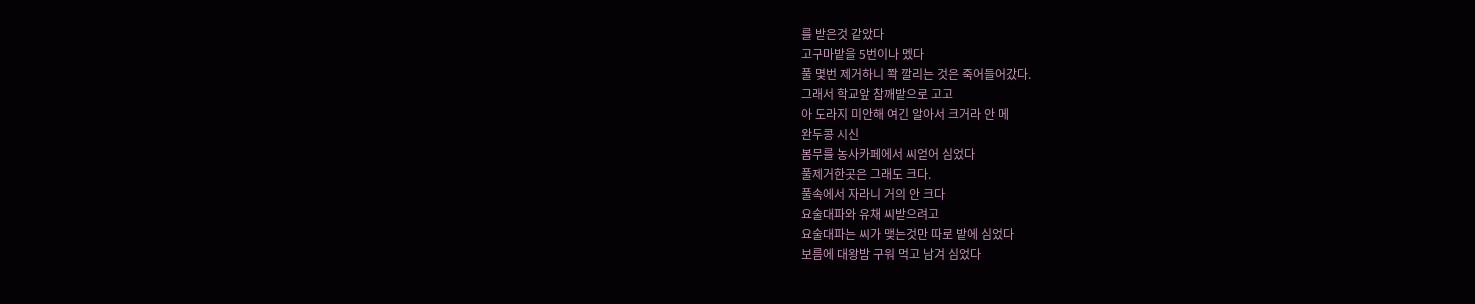를 받은것 같았다
고구마밭을 5번이나 멨다
풀 몇번 제거하니 쫙 깔리는 것은 죽어들어갔다.
그래서 학교앞 참깨밭으로 고고
아 도라지 미안해 여긴 알아서 크거라 안 메
완두콩 시신
봄무를 농사카페에서 씨얻어 심었다
풀제거한곳은 그래도 크다.
풀속에서 자라니 거의 안 크다
요술대파와 유채 씨받으려고
요술대파는 씨가 맺는것만 따로 밭에 심었다
보름에 대왕밤 구워 먹고 남겨 심었다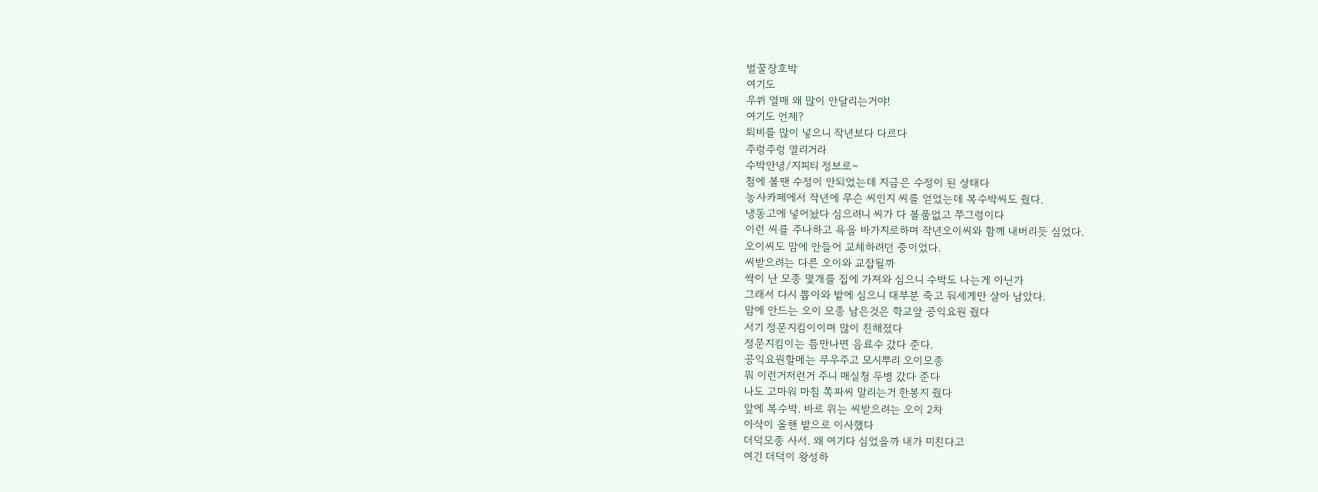벌꿀장호박
여기도
우쒸 열매 왜 많이 안달리는거야!
여기도 언제?
퇴비를 많이 넣으니 작년보다 다르다
주렁주렁 열리거라
수박안녕/지피티 정보로~
첨에 볼땐 수정이 안되었는데 지금은 수정이 된 상태다
농사카페에서 작년에 무슨 씨인지 씨를 얻었는데 복수박씨도 줬다.
냉동고에 넣어놨다 심으려니 씨가 다 볼품없고 쭈그렁이다
이런 씨를 주나하고 욕을 바가지로하며 작년오이씨와 함께 내버리듯 심었다.
오이씨도 맘에 안들어 교체하려던 중이었다.
씨받으려는 다른 오이와 교잡될까
싹이 난 모종 몇개를 집에 가져와 심으니 수박도 나는게 아닌가
그래서 다시 뽑아와 밭에 심으니 대부분 죽고 둬세게만 살아 남았다.
맘에 안드는 오이 모종 남은것은 학교앞 공익요원 줬다
서기 정문지킴이이며 많이 친해졌다
정문지킴이는 틈만나면 음료수 갔다 준다.
공익요원할메는 무우주고 모시뿌리 오이모종
뭐 이런거저런거 주니 매실청 두병 갔다 준다
나도 고마워 마침 쪽파씨 말리는거 한봉지 줬다
앞에 복수박. 바로 위는 씨받으려는 오이 2차
아삭이 올핸 밭으로 이사했다
더덕모종 사서. 왜 여기다 심었을까 내가 미친다고
여긴 더덕이 왕성하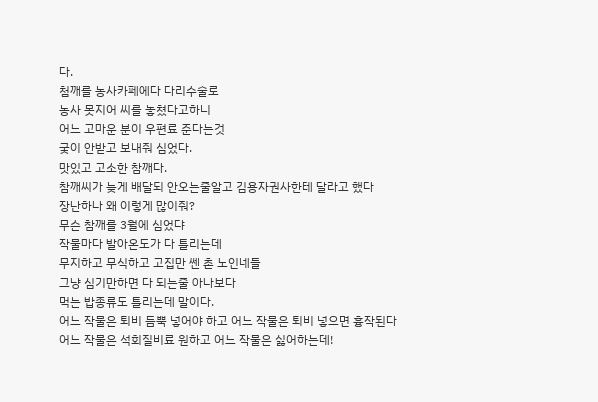다.
첨깨를 농사카페에다 다리수술로
농사 못지어 씨를 놓쳤다고하니
어느 고마운 분이 우편료 준다는것
궂이 안받고 보내줘 심었다.
맛있고 고소한 참깨다.
참깨씨가 늦게 배달되 안오는줄알고 김용자권사한테 달라고 했다
장난하나 왜 이렇게 많이줘?
무슨 참깨를 3월에 심었댜
작물마다 발아온도가 다 틀리는데
무지하고 무식하고 고집만 쎈 촌 노인네들
그냥 심기만하면 다 되는줄 아나보다
먹는 밥종류도 틀리는데 말이다.
어느 작물은 퇴비 듬뿍 넣어야 하고 어느 작물은 퇴비 넣으면 흉작된다
어느 작물은 석회질비료 원하고 어느 작물은 싫어하는데!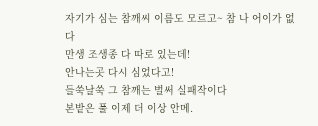자기가 심는 참깨씨 이름도 모르고~ 참 나 어이가 없다
만생 조생종 다 따로 있는데!
안나는곳 다시 심었다고!
들쑥날쑥 그 참깨는 벌써 실패작이다
본밭은 풀 이제 더 이상 안메.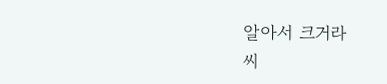알아서 크거라
씨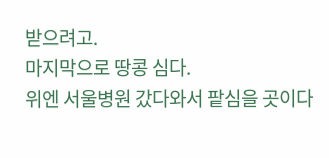받으려고.
마지막으로 땅콩 심다.
위엔 서울병원 갔다와서 팥심을 곳이다